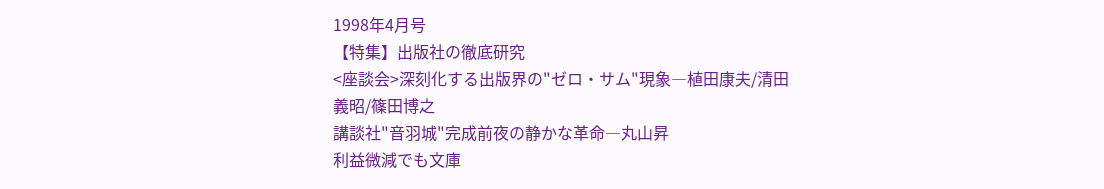1998年4月号
【特集】出版社の徹底研究
<座談会>深刻化する出版界の"ゼロ・サム"現象―植田康夫/清田義昭/篠田博之
講談社"音羽城"完成前夜の静かな革命―丸山昇
利益微減でも文庫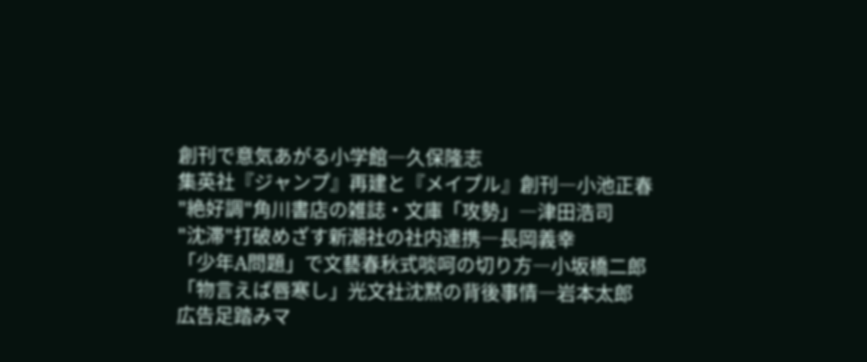創刊で意気あがる小学館―久保隆志
集英社『ジャンプ』再建と『メイプル』創刊―小池正春
"絶好調"角川書店の雑誌・文庫「攻勢」―津田浩司
"沈滞"打破めざす新潮社の社内連携―長岡義幸
「少年A問題」で文藝春秋式啖呵の切り方―小坂橋二郎
「物言えば唇寒し」光文社沈黙の背後事情―岩本太郎
広告足踏みマ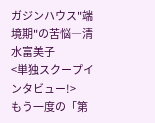ガジンハウス"端境期"の苦悩―清水富美子
<単独スクープインタビュー!>
もう一度の「第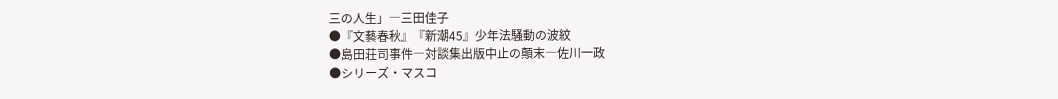三の人生」―三田佳子
●『文藝春秋』『新潮45』少年法騒動の波紋
●島田荘司事件―対談集出版中止の顛末―佐川一政
●シリーズ・マスコ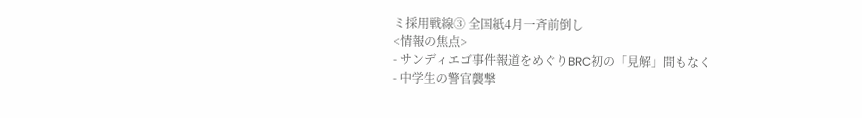ミ採用戦線③ 全国紙4月一斉前倒し
<情報の焦点>
- サンディエゴ事件報道をめぐりBRC初の「見解」間もなく
- 中学生の警官襲撃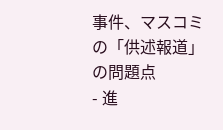事件、マスコミの「供述報道」の問題点
- 進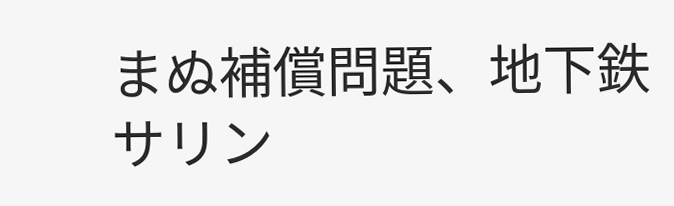まぬ補償問題、地下鉄サリン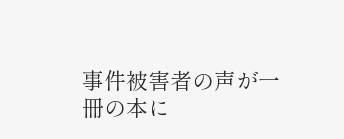事件被害者の声が一冊の本に